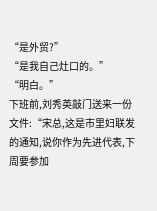“是外贸?”
“是我自己灶口的。”
“明白。”
下班前,刘秀英敲门送来一份文件:“宋总,这是市里妇联发的通知,说你作为先进代表,下周要参加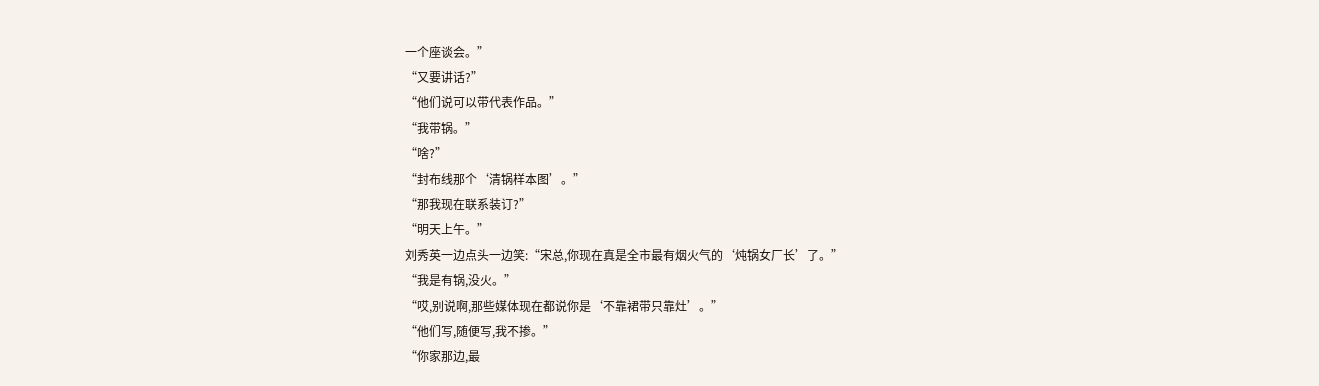一个座谈会。”
“又要讲话?”
“他们说可以带代表作品。”
“我带锅。”
“啥?”
“封布线那个‘清锅样本图’。”
“那我现在联系装订?”
“明天上午。”
刘秀英一边点头一边笑:“宋总,你现在真是全市最有烟火气的‘炖锅女厂长’了。”
“我是有锅,没火。”
“哎,别说啊,那些媒体现在都说你是‘不靠裙带只靠灶’。”
“他们写,随便写,我不掺。”
“你家那边,最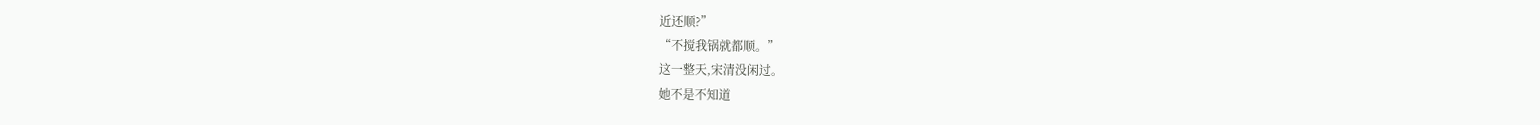近还顺?”
“不搅我锅就都顺。”
这一整天,宋清没闲过。
她不是不知道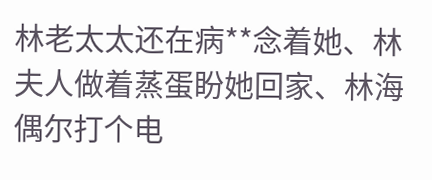林老太太还在病**念着她、林夫人做着蒸蛋盼她回家、林海偶尔打个电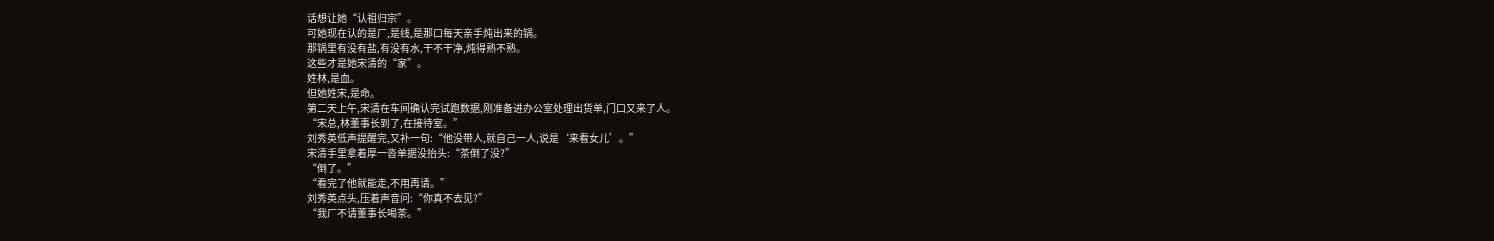话想让她“认祖归宗”。
可她现在认的是厂,是线,是那口每天亲手炖出来的锅。
那锅里有没有盐,有没有水,干不干净,炖得熟不熟。
这些才是她宋清的“家”。
姓林,是血。
但她姓宋,是命。
第二天上午,宋清在车间确认完试跑数据,刚准备进办公室处理出货单,门口又来了人。
“宋总,林董事长到了,在接待室。”
刘秀英低声提醒完,又补一句:“他没带人,就自己一人,说是‘来看女儿’。”
宋清手里拿着厚一沓单据没抬头:“茶倒了没?”
“倒了。”
“看完了他就能走,不用再请。”
刘秀英点头,压着声音问:“你真不去见?”
“我厂不请董事长喝茶。”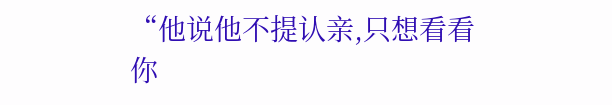“他说他不提认亲,只想看看你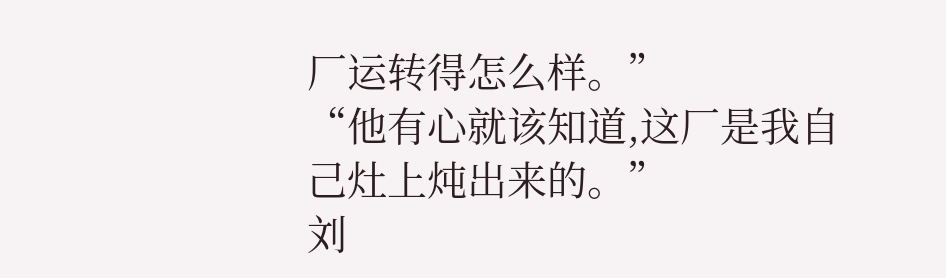厂运转得怎么样。”
“他有心就该知道,这厂是我自己灶上炖出来的。”
刘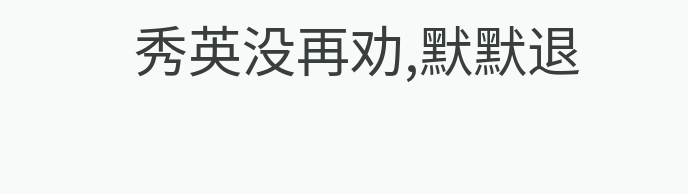秀英没再劝,默默退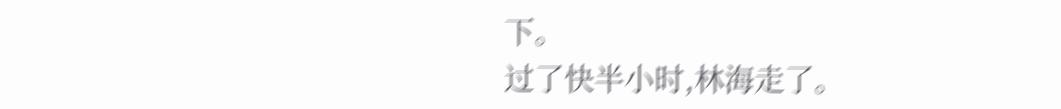下。
过了快半小时,林海走了。